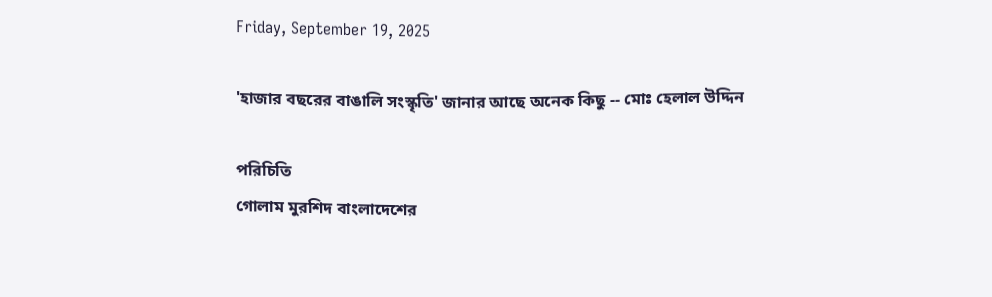Friday, September 19, 2025

'হাজার বছরের বাঙালি সংস্কৃতি' জানার আছে অনেক কিছু -- মোঃ হেলাল উদ্দিন

পরিচিতি
গোলাম মুরশিদ বাংলাদেশের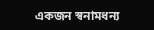একজন স্বনামধন্য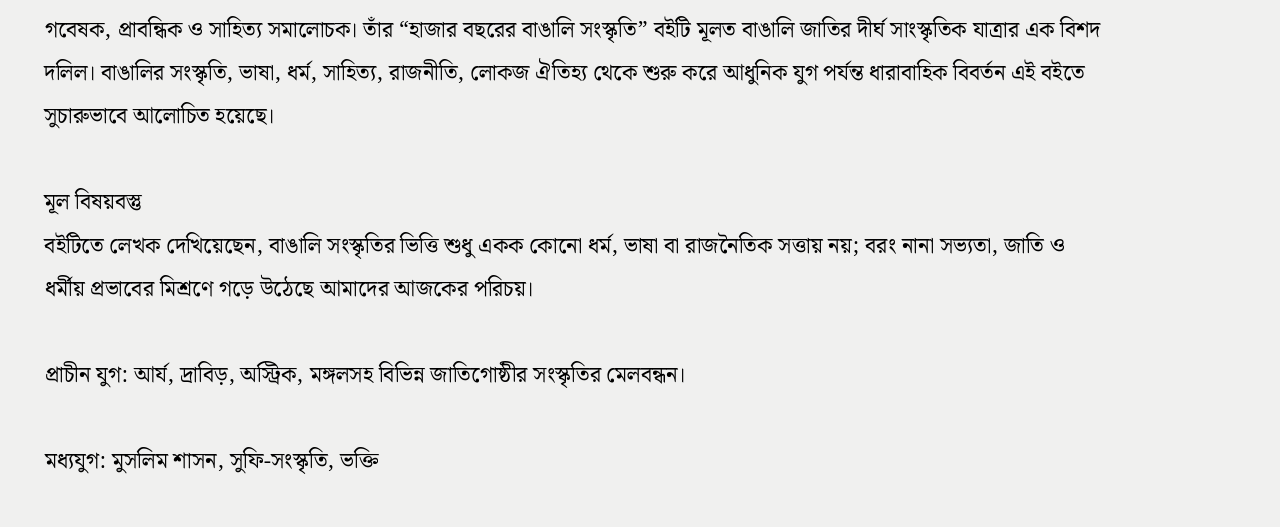গবেষক, প্রাবন্ধিক ও সাহিত্য সমালোচক। তাঁর “হাজার বছরের বাঙালি সংস্কৃতি” বইটি মূলত বাঙালি জাতির দীর্ঘ সাংস্কৃতিক যাত্রার এক বিশদ দলিল। বাঙালির সংস্কৃতি, ভাষা, ধর্ম, সাহিত্য, রাজনীতি, লোকজ ঐতিহ্য থেকে শুরু করে আধুনিক যুগ পর্যন্ত ধারাবাহিক বিবর্তন এই বইতে সুচারুভাবে আলোচিত হয়েছে।

মূল বিষয়বস্তু
বইটিতে লেখক দেখিয়েছেন, বাঙালি সংস্কৃতির ভিত্তি শুধু একক কোনো ধর্ম, ভাষা বা রাজনৈতিক সত্তায় নয়; বরং নানা সভ্যতা, জাতি ও ধর্মীয় প্রভাবের মিশ্রণে গড়ে উঠেছে আমাদের আজকের পরিচয়।

প্রাচীন যুগ: আর্য, দ্রাবিড়, অস্ট্রিক, মঙ্গলসহ বিভিন্ন জাতিগোষ্ঠীর সংস্কৃতির মেলবন্ধন।

মধ্যযুগ: মুসলিম শাসন, সুফি-সংস্কৃতি, ভক্তি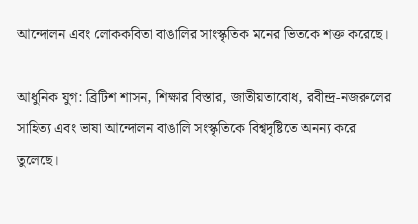আন্দোলন এবং লোককবিতা বাঙালির সাংস্কৃতিক মনের ভিতকে শক্ত করেছে।

আধুনিক যুগ: ব্রিটিশ শাসন, শিক্ষার বিস্তার, জাতীয়তাবোধ, রবীন্দ্র-নজরুলের সাহিত্য এবং ভাষা আন্দোলন বাঙালি সংস্কৃতিকে বিশ্বদৃষ্টিতে অনন্য করে তুলেছে।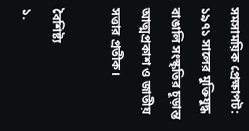সমসাময়িক প্রেক্ষাপট: ১৯৭১ সালের মুক্তিযুদ্ধ বাঙালি সংস্কৃতির চূড়ান্ত আত্মপ্রকাশ ও জাতীয় সত্তার প্রতীক।

বৈশিষ্ট্য
১.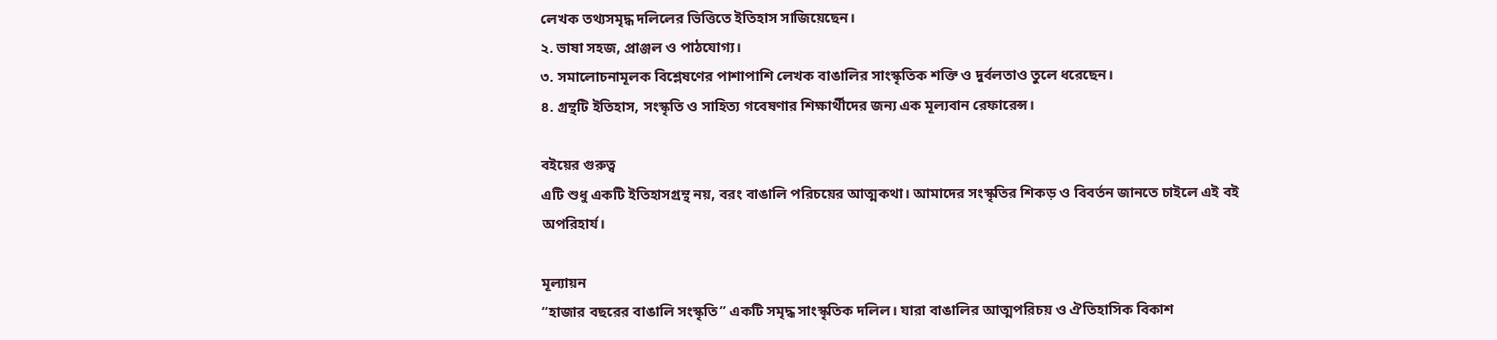লেখক তথ্যসমৃদ্ধ দলিলের ভিত্তিতে ইতিহাস সাজিয়েছেন।
২. ভাষা সহজ, প্রাঞ্জল ও পাঠযোগ্য।
৩. সমালোচনামূলক বিশ্লেষণের পাশাপাশি লেখক বাঙালির সাংস্কৃতিক শক্তি ও দুর্বলতাও তুলে ধরেছেন।
৪. গ্রন্থটি ইতিহাস, সংস্কৃতি ও সাহিত্য গবেষণার শিক্ষার্থীদের জন্য এক মূল্যবান রেফারেন্স।

বইয়ের গুরুত্ব
এটি শুধু একটি ইতিহাসগ্রন্থ নয়, বরং বাঙালি পরিচয়ের আত্মকথা। আমাদের সংস্কৃতির শিকড় ও বিবর্তন জানতে চাইলে এই বই অপরিহার্য।

মূল্যায়ন
“হাজার বছরের বাঙালি সংস্কৃতি” একটি সমৃদ্ধ সাংস্কৃতিক দলিল। যারা বাঙালির আত্মপরিচয় ও ঐতিহাসিক বিকাশ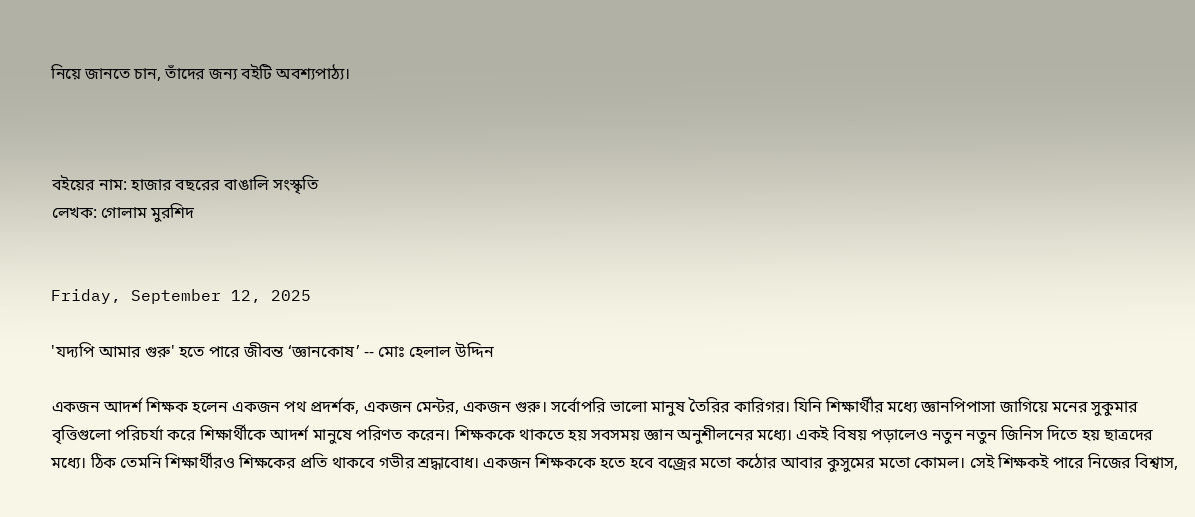নিয়ে জানতে চান, তাঁদের জন্য বইটি অবশ্যপাঠ্য।



বইয়ের নাম: হাজার বছরের বাঙালি সংস্কৃতি
লেখক: গোলাম মুরশিদ


Friday, September 12, 2025

'যদ্যপি আমার গুরু' হতে পারে জীবন্ত ‘জ্ঞানকোষ’ -- মোঃ হেলাল উদ্দিন

একজন আদর্শ শিক্ষক হলেন একজন পথ প্রদর্শক, একজন মেন্টর, একজন গুরু। সর্বোপরি ভালো মানুষ তৈরির কারিগর। যিনি শিক্ষার্থীর মধ্যে জ্ঞানপিপাসা জাগিয়ে মনের সুকুমার বৃত্তিগুলো পরিচর্যা করে শিক্ষার্থীকে আদর্শ মানুষে পরিণত করেন। শিক্ষককে থাকতে হয় সবসময় জ্ঞান অনুশীলনের মধ্যে। একই বিষয় পড়ালেও নতুন নতুন জিনিস দিতে হয় ছাত্রদের মধ্যে। ঠিক তেমনি শিক্ষার্থীরও শিক্ষকের প্রতি থাকবে গভীর শ্রদ্ধাবোধ। একজন শিক্ষককে হতে হবে বজ্রের মতো কঠোর আবার কুসুমের মতো কোমল। সেই শিক্ষকই পারে নিজের বিশ্বাস,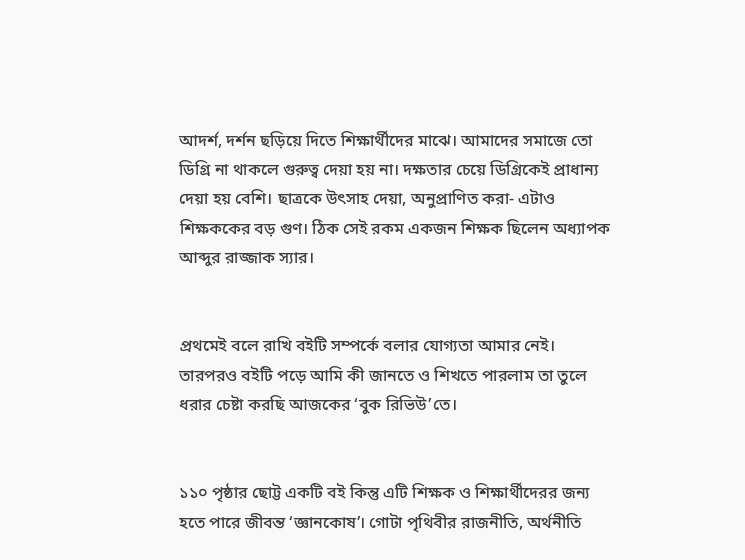আদর্শ, দর্শন ছড়িয়ে দিতে শিক্ষার্থীদের মাঝে। আমাদের সমাজে তো ডিগ্রি না থাকলে গুরুত্ব দেয়া হয় না। দক্ষতার চেয়ে ডিগ্রিকেই প্রাধান্য দেয়া হয় বেশি। ছাত্রকে উৎসাহ দেয়া, অনুপ্রাণিত করা- এটাও শিক্ষককের বড় গুণ। ঠিক সেই রকম একজন শিক্ষক ছিলেন অধ্যাপক আব্দুর রাজ্জাক স্যার।


প্রথমেই বলে রাখি বইটি সম্পর্কে বলার যোগ্যতা আমার নেই। তারপরও বইটি পড়ে আমি কী জানতে ও শিখতে পারলাম তা তুলে ধরার চেষ্টা করছি আজকের ‘বুক রিভিউ’তে।


১১০ পৃষ্ঠার ছোট্ট একটি বই কিন্তু এটি শিক্ষক ও শিক্ষার্থীদেরর জন্য হতে পারে জীবন্ত ‘জ্ঞানকোষ’। গোটা পৃথিবীর রাজনীতি, অর্থনীতি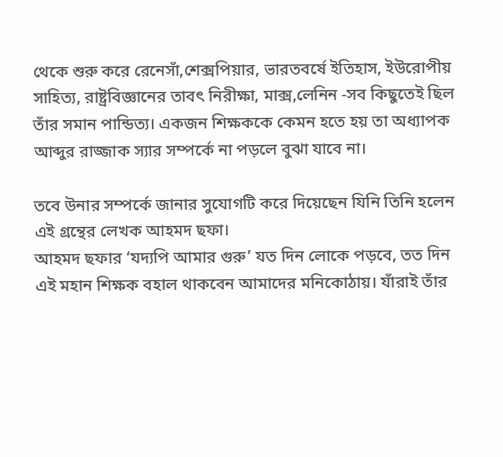থেকে শুরু করে রেনেসাঁ,শেক্সপিয়ার, ভারতবর্ষে ইতিহাস, ইউরোপীয় সাহিত্য, রাষ্ট্রবিজ্ঞানের তাবৎ নিরীক্ষা, মাক্স,লেনিন -সব কিছুতেই ছিল তাঁর সমান পান্ডিত্য। একজন শিক্ষককে কেমন হতে হয় তা অধ্যাপক আব্দুর রাজ্জাক স্যার সম্পর্কে না পড়লে বুঝা যাবে না।

তবে উনার সম্পর্কে জানার সুযোগটি করে দিয়েছেন যিনি তিনি হলেন এই গ্রন্থের লেখক আহমদ ছফা।
আহমদ ছফার ‘যদ্যপি আমার গুরু’ যত দিন লোকে পড়বে, তত দিন এই মহান শিক্ষক বহাল থাকবেন আমাদের মনিকোঠায়। যাঁরাই তাঁর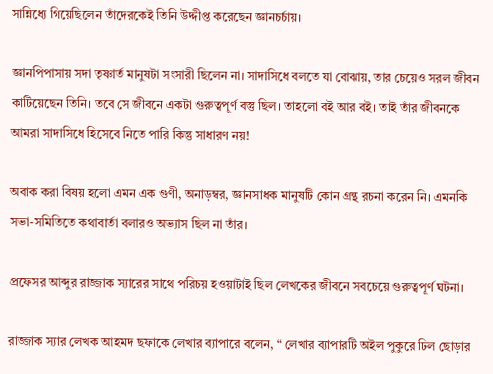সান্নিধ্যে গিয়েছিলেন তাঁদেরকেই তিনি উদ্দীপ্ত করেছেন জ্ঞানচর্চায়।

জ্ঞানপিপাসায় সদা তৃষ্ণার্ত মানুষটা সংসারী ছিলেন না। সাদাসিধে বলতে যা বোঝায়, তার চেয়েও সরল জীবন কাটিয়েছেন তিনি। তবে সে জীবনে একটা গুরুত্বপূর্ণ বস্তু ছিল। তাহলো বই আর বই। তাই তাঁর জীবনকে আমরা সাদাসিধে হিসেবে নিতে পারি কিন্তু সাধারণ নয়!

অবাক করা বিষয় হলো এমন এক গুণী, অনাড়ম্বর, জ্ঞানসাধক মানুষটি কোন গ্রন্থ রচনা করেন নি। এমনকি সভা-সমিতিতে কথাবার্তা বলারও অভ্যাস ছিল না তাঁর।

প্রফেসর আব্দুর রাজ্জাক স্যারের সাথে পরিচয় হওয়াটাই ছিল লেখকের জীবনে সবচেয়ে গুরুত্বপূর্ণ ঘটনা।

রাজ্জাক স্যার লেখক আহমদ ছফাকে লেখার ব্যাপারে বলেন, “ লেখার ব্যাপারটি অইল পুকুরে ঢিল ছোড়ার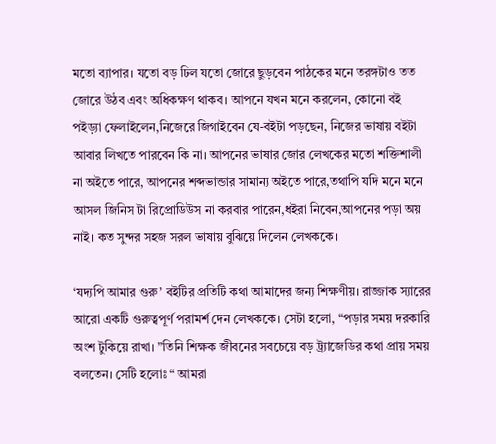মতো ব্যাপার। যতো বড় ঢিল যতো জোরে ছুড়বেন পাঠকের মনে তরঙ্গটাও তত জোরে উঠব এবং অধিকক্ষণ থাকব। আপনে যখন মনে করলেন, কোনো বই পইড়্যা ফেলাইলেন,নিজেরে জিগাইবেন যে-বইটা পড়ছেন, নিজের ভাষায় বইটা আবার লিখতে পারবেন কি না। আপনের ভাষার জোর লেখকের মতো শক্তিশালী না অইতে পারে, আপনের শব্দভান্ডার সামান্য অইতে পারে,তথাপি যদি মনে মনে আসল জিনিস টা রিপ্রোডিউস না করবার পারেন,ধইরা নিবেন,আপনের পড়া অয় নাই। কত সুন্দর সহজ সরল ভাষায় বুঝিয়ে দিলেন লেখককে।

‘যদ্যপি আমার গুরু’ বইটির প্রতিটি কথা আমাদের জন্য শিক্ষণীয়। রাজ্জাক স্যারের আরো একটি গুরুত্বপূর্ণ পরামর্শ দেন লেখককে। সেটা হলো, “পড়ার সময় দরকারি অংশ টুকিয়ে রাখা। ”তিনি শিক্ষক জীবনের সবচেয়ে বড় ট্র্যাজেডির কথা প্রায় সময় বলতেন। সেটি হলোঃ “ আমরা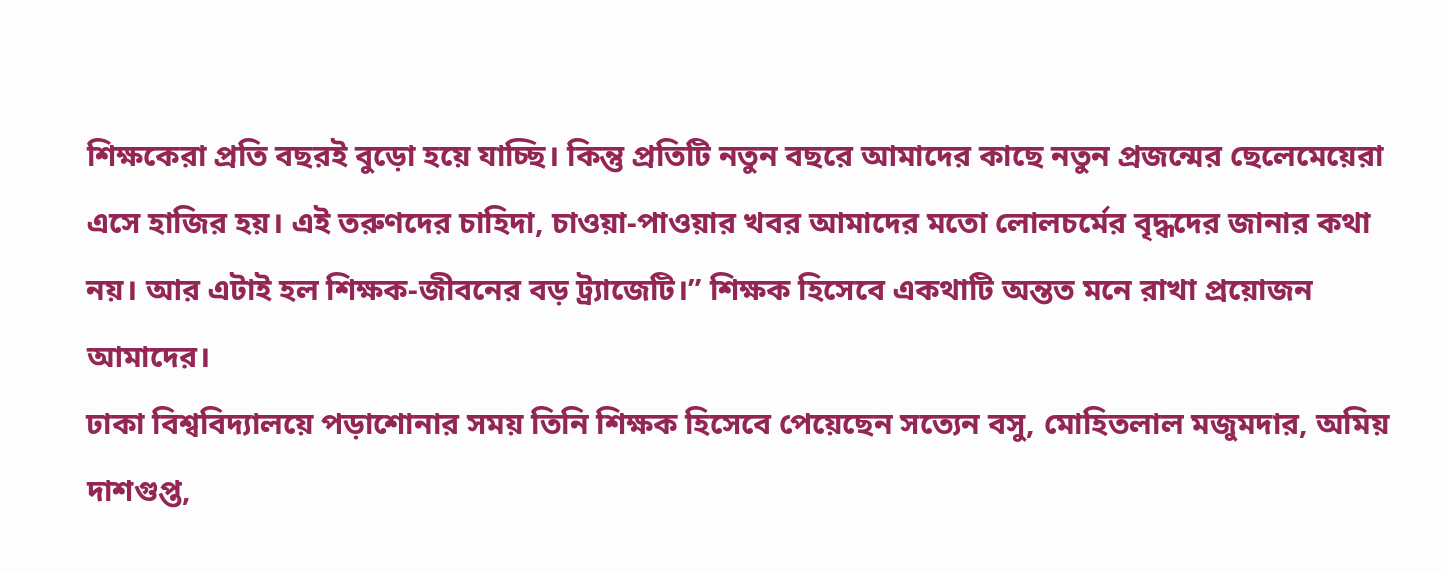শিক্ষকেরা প্রতি বছরই বুড়ো হয়ে যাচ্ছি। কিন্তু প্রতিটি নতুন বছরে আমাদের কাছে নতুন প্রজন্মের ছেলেমেয়েরা এসে হাজির হয়। এই তরুণদের চাহিদা, চাওয়া-পাওয়ার খবর আমাদের মতো লোলচর্মের বৃদ্ধদের জানার কথা নয়। আর এটাই হল শিক্ষক-জীবনের বড় ট্র্যাজেটি।” শিক্ষক হিসেবে একথাটি অন্তত মনে রাখা প্রয়োজন আমাদের।
ঢাকা বিশ্ববিদ্যালয়ে পড়াশোনার সময় তিনি শিক্ষক হিসেবে পেয়েছেন সত্যেন বসু, মোহিতলাল মজুমদার, অমিয় দাশগুপ্ত,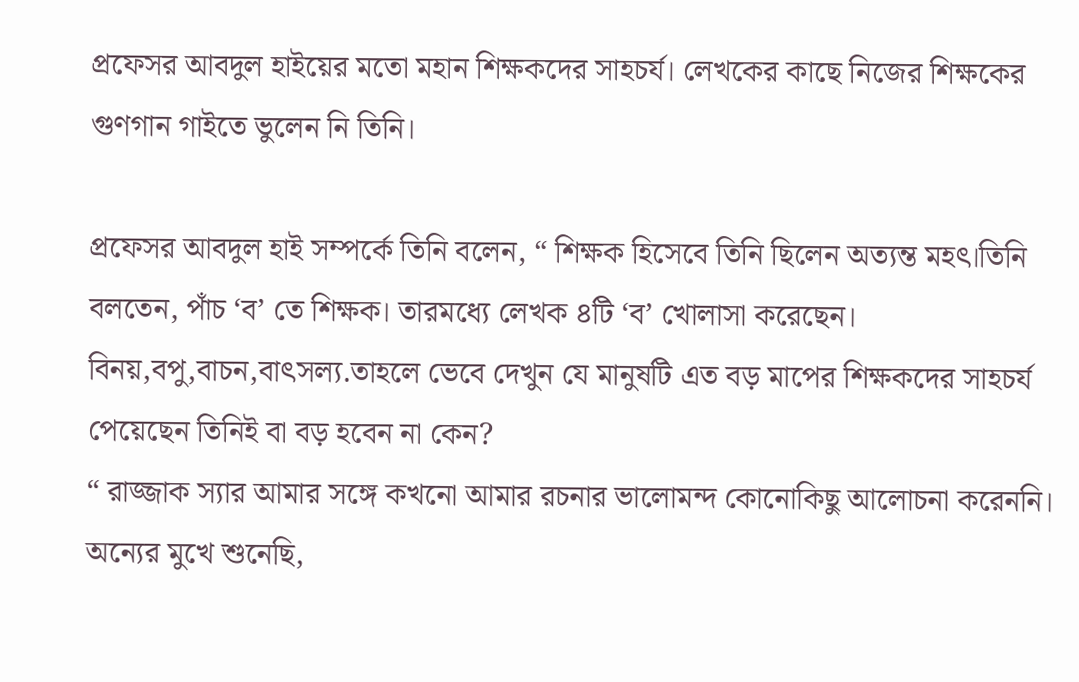প্রফেসর আবদুল হাইয়ের মতো মহান শিক্ষকদের সাহচর্য। লেখকের কাছে নিজের শিক্ষকের গুণগান গাইতে ভুলেন নি তিনি।

প্রফেসর আবদুল হাই সম্পর্কে তিনি বলেন, “ শিক্ষক হিসেবে তিনি ছিলেন অত্যন্ত মহৎ।তিনি বলতেন, পাঁচ ‘ব’ তে শিক্ষক। তারমধ্যে লেখক ৪টি ‘ব’ খোলাসা করেছেন। বিনয়,বপু,বাচন,বাৎসল্য.তাহলে ভেবে দেখুন যে মানুষটি এত বড় মাপের শিক্ষকদের সাহচর্য পেয়েছেন তিনিই বা বড় হবেন না কেন?
“ রাজ্জাক স্যার আমার সঙ্গে কখনো আমার রচনার ভালোমন্দ কোনোকিছু আলোচনা করেননি। অন্যের মুখে শুনেছি,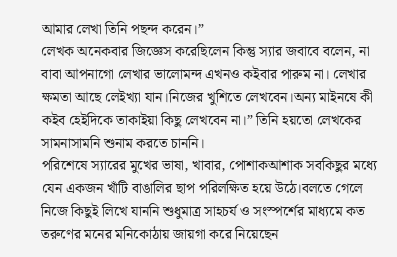আমার লেখা তিনি পছন্দ করেন।”
লেখক অনেকবার জিজ্ঞেস করেছিলেন কিন্তু স্যার জবাবে বলেন, না বাবা আপনাগো লেখার ভালোমন্দ এখনও কইবার পারুম না। লেখার ক্ষমতা আছে লেইখ্যা যান।নিজের খুশিতে লেখবেন।অন্য মাইনষে কী কইব হেইদিকে তাকাইয়া কিছু লেখবেন না।” তিনি হয়তো লেখকের সামনাসামনি শুনাম করতে চাননি।
পরিশেষে স্যারের মুখের ভাষা, খাবার, পোশাকআশাক সবকিছুর মধ্যে যেন একজন খাঁটি বাঙালির ছাপ পরিলক্ষিত হয়ে উঠে।বলতে গেলে নিজে কিছুই লিখে যাননি শুধুমাত্র সাহচর্য ও সংস্পর্শের মাধ্যমে কত তরুণের মনের মনিকোঠায় জায়গা করে নিয়েছেন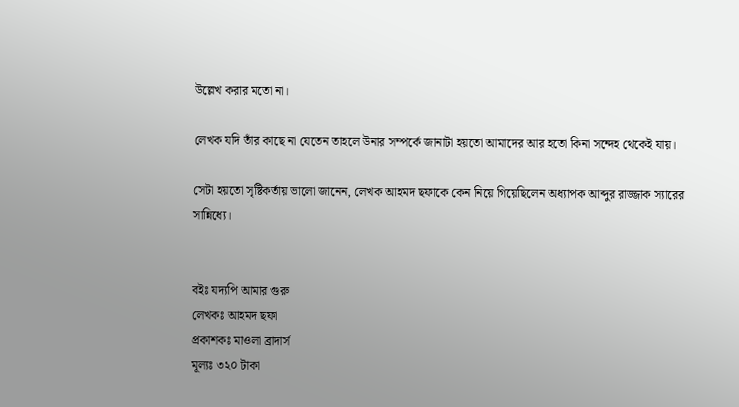উল্লেখ করার মতো না।

লেখক যদি তাঁর কাছে না যেতেন তাহলে উনার সম্পর্কে জানাটা হয়তো আমাদের আর হতো কিনা সন্দেহ থেকেই যায়।

সেটা হয়তো সৃষ্টিকর্তায় ভালো জানেন, লেখক আহমদ ছফাকে কেন নিয়ে গিয়েছিলেন অধ্যাপক আব্দুর রাজ্জাক স্যারের সান্নিধ্যে।


বইঃ যদ্যপি আমার গুরু
লেখকঃ আহমদ ছফা
প্রকাশকঃ মাওলা ব্রাদার্স
মূল্যঃ ৩২০ টাকা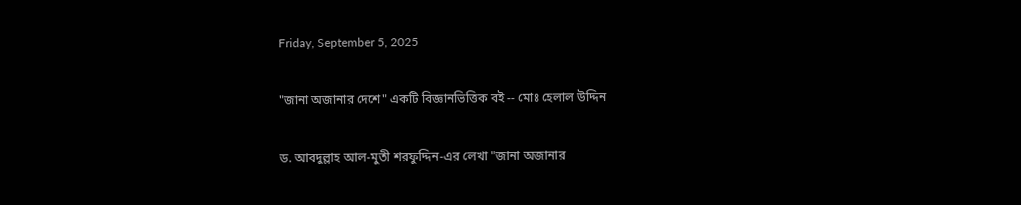Friday, September 5, 2025

"জানা অজানার দেশে" একটি বিজ্ঞানভিত্তিক বই -- মোঃ হেলাল উদ্দিন

ড. আবদুল্লাহ আল-মুতী শরফুদ্দিন-এর লেখা "জানা অজানার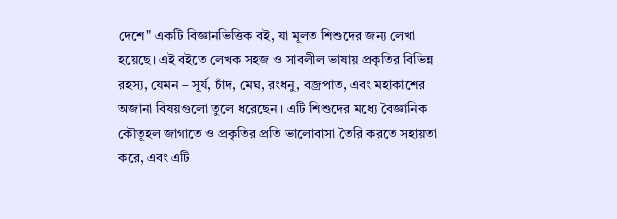দেশে" একটি বিজ্ঞানভিত্তিক বই, যা মূলত শিশুদের জন্য লেখা হয়েছে। এই বইতে লেখক সহজ ও সাবলীল ভাষায় প্রকৃতির বিভিন্ন রহস্য, যেমন – সূর্য, চাঁদ, মেঘ, রংধনু, বজ্রপাত, এবং মহাকাশের অজানা বিষয়গুলো তুলে ধরেছেন। এটি শিশুদের মধ্যে বৈজ্ঞানিক কৌতূহল জাগাতে ও প্রকৃতির প্রতি ভালোবাসা তৈরি করতে সহায়তা করে, এবং এটি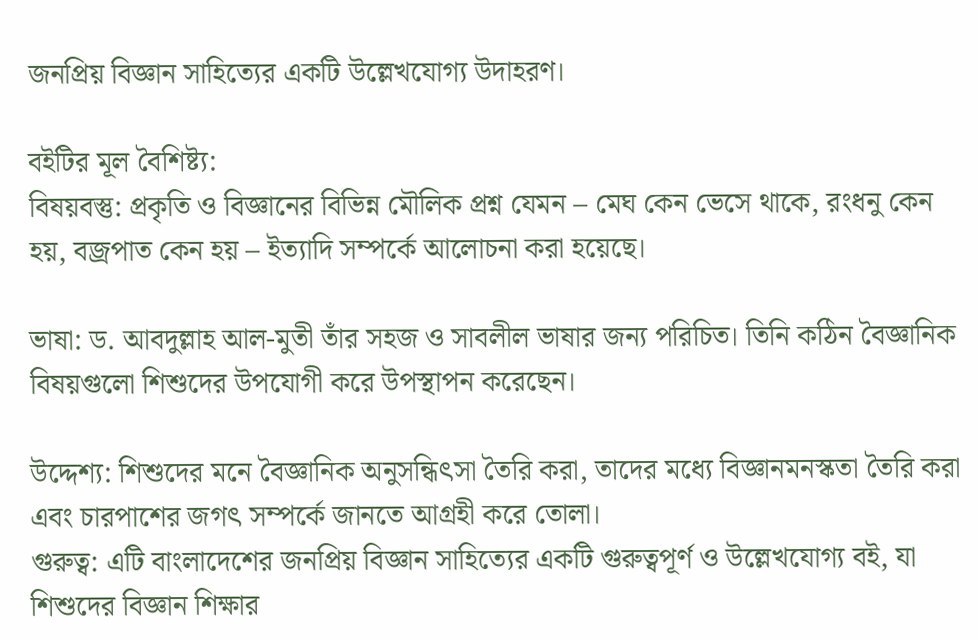জনপ্রিয় বিজ্ঞান সাহিত্যের একটি উল্লেখযোগ্য উদাহরণ।

বইটির মূল বৈশিষ্ট্য:
বিষয়বস্তু: প্রকৃতি ও বিজ্ঞানের বিভিন্ন মৌলিক প্রশ্ন যেমন – মেঘ কেন ভেসে থাকে, রংধনু কেন হয়, বজ্রপাত কেন হয় – ইত্যাদি সম্পর্কে আলোচনা করা হয়েছে।

ভাষা: ড. আবদুল্লাহ আল-মুতী তাঁর সহজ ও সাবলীল ভাষার জন্য পরিচিত। তিনি কঠিন বৈজ্ঞানিক বিষয়গুলো শিশুদের উপযোগী করে উপস্থাপন করেছেন।

উদ্দেশ্য: শিশুদের মনে বৈজ্ঞানিক অনুসন্ধিৎসা তৈরি করা, তাদের মধ্যে বিজ্ঞানমনস্কতা তৈরি করা এবং চারপাশের জগৎ সম্পর্কে জানতে আগ্রহী করে তোলা।
গুরুত্ব: এটি বাংলাদেশের জনপ্রিয় বিজ্ঞান সাহিত্যের একটি গুরুত্বপূর্ণ ও উল্লেখযোগ্য বই, যা শিশুদের বিজ্ঞান শিক্ষার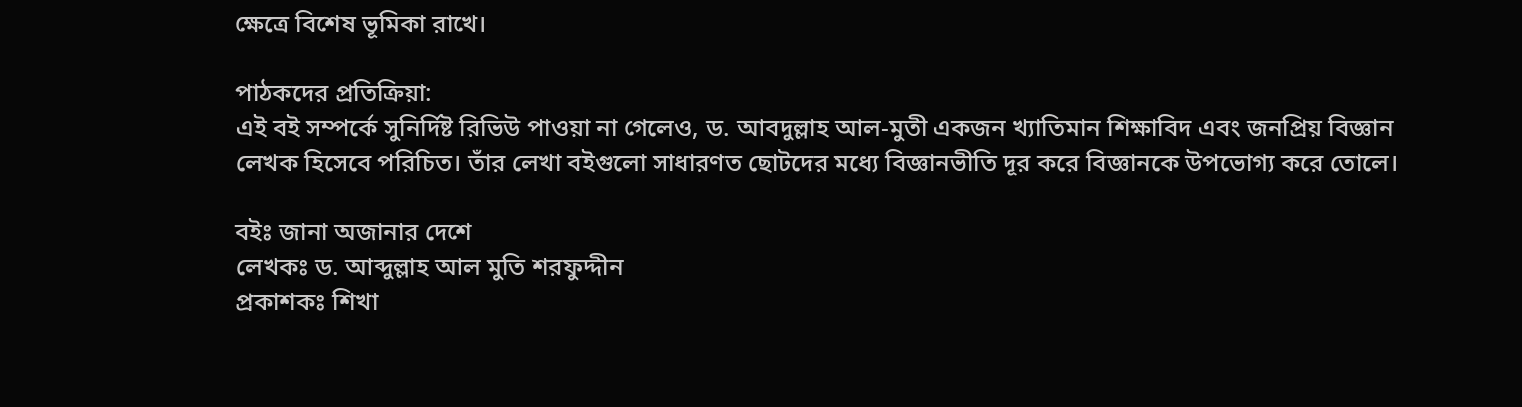ক্ষেত্রে বিশেষ ভূমিকা রাখে।

পাঠকদের প্রতিক্রিয়া:
এই বই সম্পর্কে সুনির্দিষ্ট রিভিউ পাওয়া না গেলেও, ড. আবদুল্লাহ আল-মুতী একজন খ্যাতিমান শিক্ষাবিদ এবং জনপ্রিয় বিজ্ঞান লেখক হিসেবে পরিচিত। তাঁর লেখা বইগুলো সাধারণত ছোটদের মধ্যে বিজ্ঞানভীতি দূর করে বিজ্ঞানকে উপভোগ্য করে তোলে।

বইঃ জানা অজানার দেশে
লেখকঃ ড. আব্দুল্লাহ আল মুতি শরফুদ্দীন
প্রকাশকঃ শিখা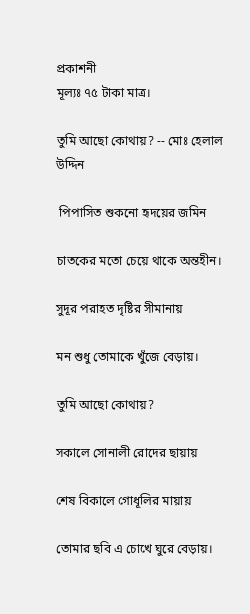প্রকাশনী
মূল্যঃ ৭৫ টাকা মাত্র।

তুমি আছো কোথায়? -- মোঃ হেলাল উদ্দিন

 পিপাসিত শুকনো হৃদয়ের জমিন

চাতকের মতো চেয়ে থাকে অন্তহীন।

সুদূর পরাহত দৃষ্টির সীমানায়

মন শুধু তোমাকে খুঁজে বেড়ায়।

তুমি আছো কোথায়?

সকালে সোনালী রোদের ছায়ায়

শেষ বিকালে গোধূলির মায়ায়

তোমার ছবি এ চোখে ঘুরে বেড়ায়।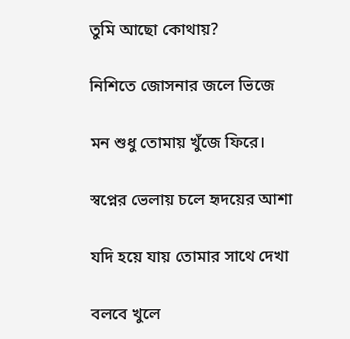তুমি আছো কোথায়?

নিশিতে জোসনার জলে ভিজে

মন শুধু তোমায় খুঁজে ফিরে।

স্বপ্নের ভেলায় চলে হৃদয়ের আশা

যদি হয়ে যায় তোমার সাথে দেখা

বলবে খুলে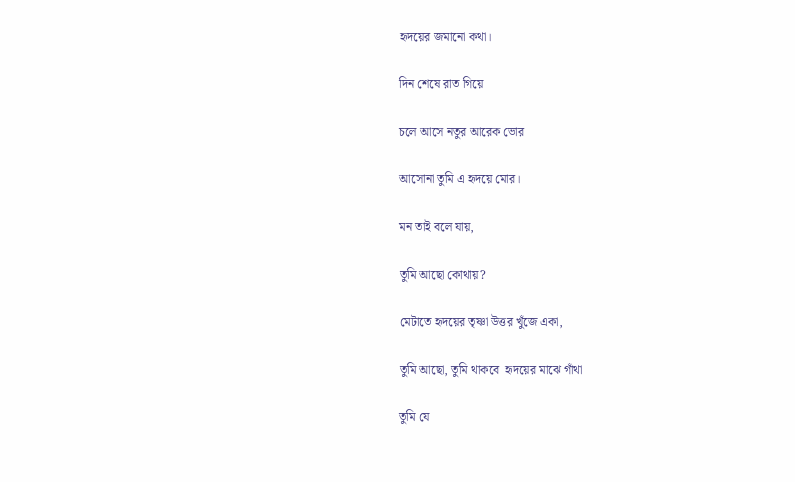হৃদয়ের জমানো কথা।

দিন শেষে রাত গিয়ে

চলে আসে নতুর আরেক ভোর

আসোনা তুমি এ হৃদয়ে মোর।

মন তাই বলে যায়,

তুমি আছো কোথায়?

মেটাতে হৃদয়ের তৃষ্ণা উত্তর খুঁজে একা,

তুমি আছো, তুমি থাকবে  হৃদয়ের মাঝে গাঁথা

তুমি যে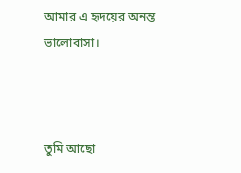আমার এ হৃদয়ের অনন্ত ভালোবাসা।



তুমি আছো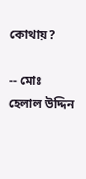কোথায়?

-- মোঃ হেলাল উদ্দিন